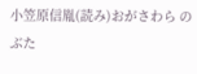小笠原信胤(読み)おがさわら のぶた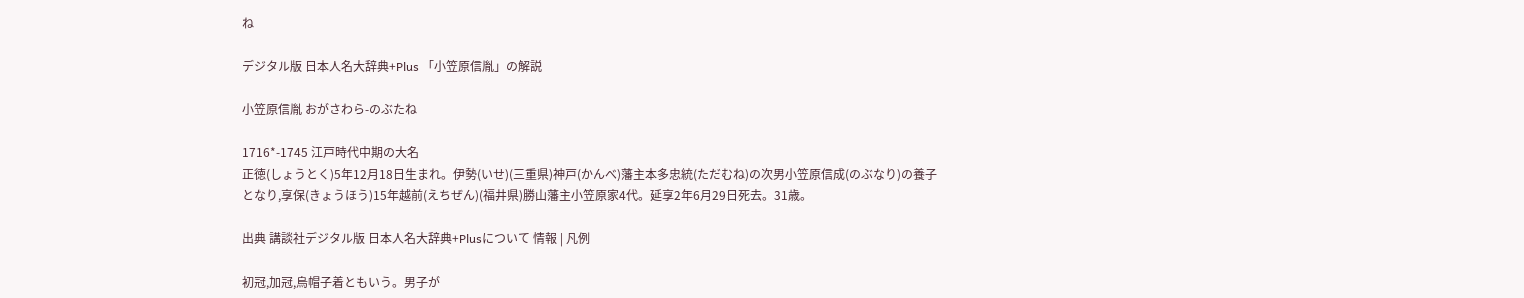ね

デジタル版 日本人名大辞典+Plus 「小笠原信胤」の解説

小笠原信胤 おがさわら-のぶたね

1716*-1745 江戸時代中期の大名
正徳(しょうとく)5年12月18日生まれ。伊勢(いせ)(三重県)神戸(かんべ)藩主本多忠統(ただむね)の次男小笠原信成(のぶなり)の養子となり,享保(きょうほう)15年越前(えちぜん)(福井県)勝山藩主小笠原家4代。延享2年6月29日死去。31歳。

出典 講談社デジタル版 日本人名大辞典+Plusについて 情報 | 凡例

初冠,加冠,烏帽子着ともいう。男子が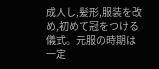成人し,髪形,服装を改め,初めて冠をつける儀式。元服の時期は一定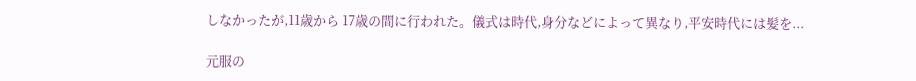しなかったが,11歳から 17歳の間に行われた。儀式は時代,身分などによって異なり,平安時代には髪を...

元服の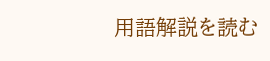用語解説を読む